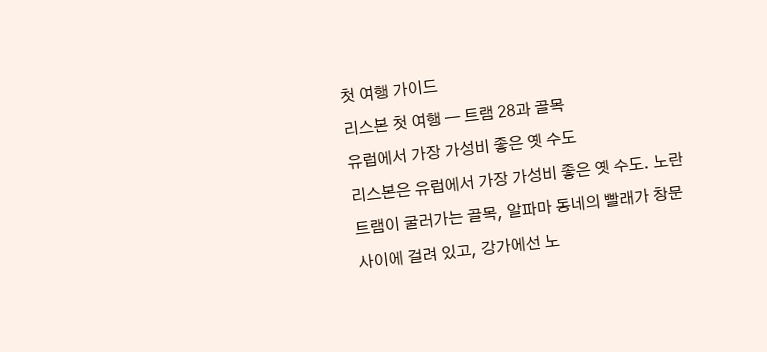첫 여행 가이드
리스본 첫 여행 — 트램 28과 골목
유럽에서 가장 가성비 좋은 옛 수도
리스본은 유럽에서 가장 가성비 좋은 옛 수도. 노란 트램이 굴러가는 골목, 알파마 동네의 빨래가 창문 사이에 걸려 있고, 강가에선 노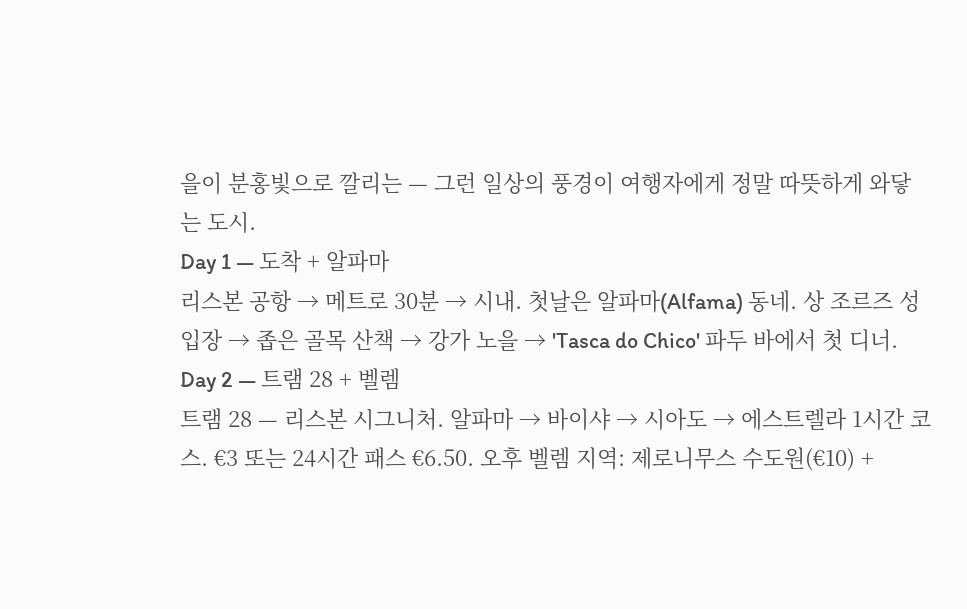을이 분홍빛으로 깔리는 — 그런 일상의 풍경이 여행자에게 정말 따뜻하게 와닿는 도시.
Day 1 — 도착 + 알파마
리스본 공항 → 메트로 30분 → 시내. 첫날은 알파마(Alfama) 동네. 상 조르즈 성 입장 → 좁은 골목 산책 → 강가 노을 → 'Tasca do Chico' 파두 바에서 첫 디너.
Day 2 — 트램 28 + 벨렘
트램 28 — 리스본 시그니처. 알파마 → 바이샤 → 시아도 → 에스트렐라 1시간 코스. €3 또는 24시간 패스 €6.50. 오후 벨렘 지역: 제로니무스 수도원(€10) +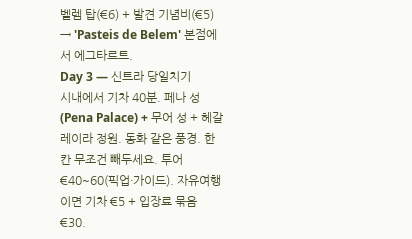벨렘 탑(€6) + 발견 기념비(€5) → 'Pasteis de Belem' 본점에서 에그타르트.
Day 3 — 신트라 당일치기
시내에서 기차 40분. 페나 성(Pena Palace) + 무어 성 + 헤갈레이라 정원. 동화 같은 풍경. 한 칸 무조건 빼두세요. 투어 €40~60(픽업·가이드). 자유여행이면 기차 €5 + 입장료 묶음 €30.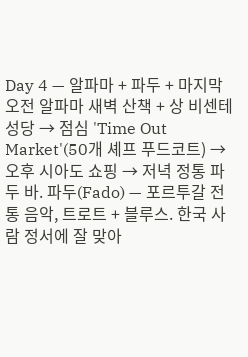Day 4 — 알파마 + 파두 + 마지막
오전 알파마 새벽 산책 + 상 비센테 성당 → 점심 'Time Out Market'(50개 셰프 푸드코트) → 오후 시아도 쇼핑 → 저녁 정통 파두 바. 파두(Fado) — 포르투갈 전통 음악, 트로트 + 블루스. 한국 사람 정서에 잘 맞아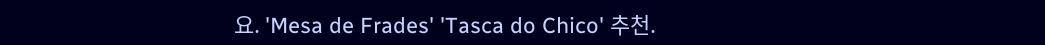요. 'Mesa de Frades' 'Tasca do Chico' 추천.